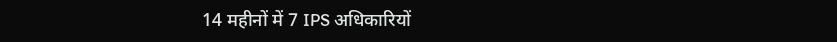14 महीनों में 7 IPS अधिकारियों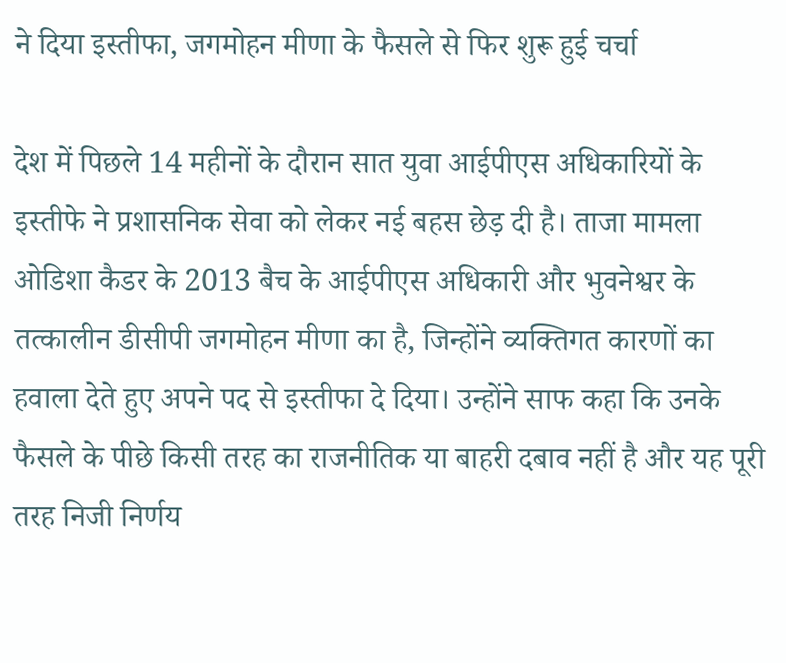ने दिया इस्तीफा, जगमोहन मीणा के फैसले से फिर शुरू हुई चर्चा

देश में पिछले 14 महीनों के दौरान सात युवा आईपीएस अधिकारियों के इस्तीफे ने प्रशासनिक सेवा को लेकर नई बहस छेड़ दी है। ताजा मामला ओडिशा कैडर के 2013 बैच के आईपीएस अधिकारी और भुवनेश्वर के तत्कालीन डीसीपी जगमोहन मीणा का है, जिन्होंने व्यक्तिगत कारणों का हवाला देते हुए अपने पद से इस्तीफा दे दिया। उन्होंने साफ कहा कि उनके फैसले के पीछे किसी तरह का राजनीतिक या बाहरी दबाव नहीं है और यह पूरी तरह निजी निर्णय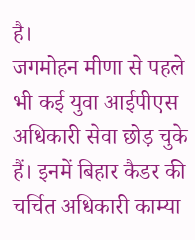है।
जगमोहन मीणा से पहले भी कई युवा आईपीएस अधिकारी सेवा छोड़ चुके हैं। इनमें बिहार कैडर की चर्चित अधिकारी काम्या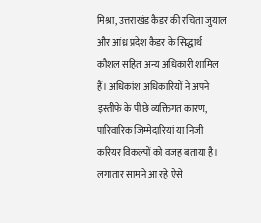मिश्रा, उत्तराखंड कैडर की रचिता जुयाल और आंध्र प्रदेश कैडर के सिद्धार्थ कौशल सहित अन्य अधिकारी शामिल हैं। अधिकांश अधिकारियों ने अपने इस्तीफे के पीछे व्यक्तिगत कारण, पारिवारिक जिम्मेदारियां या निजी करियर विकल्पों को वजह बताया है।
लगातार सामने आ रहे ऐसे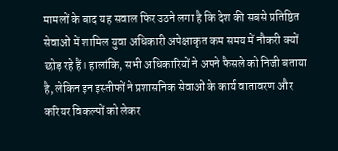मामलों के बाद यह सवाल फिर उठने लगा है कि देश की सबसे प्रतिष्ठित सेवाओं में शामिल युवा अधिकारी अपेक्षाकृत कम समय में नौकरी क्यों छोड़ रहे हैं। हालांकि, सभी अधिकारियों ने अपने फैसले को निजी बताया है, लेकिन इन इस्तीफों ने प्रशासनिक सेवाओं के कार्य वातावरण और करियर विकल्पों को लेकर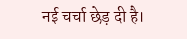नई चर्चा छेड़ दी है।